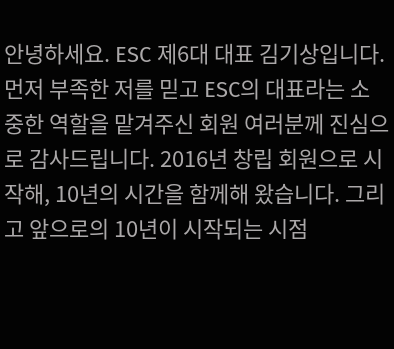안녕하세요. ESC 제6대 대표 김기상입니다.
먼저 부족한 저를 믿고 ESC의 대표라는 소중한 역할을 맡겨주신 회원 여러분께 진심으로 감사드립니다. 2016년 창립 회원으로 시작해, 10년의 시간을 함께해 왔습니다. 그리고 앞으로의 10년이 시작되는 시점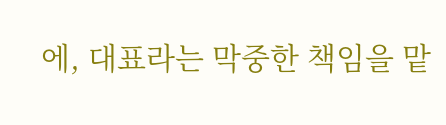에, 대표라는 막중한 책임을 맡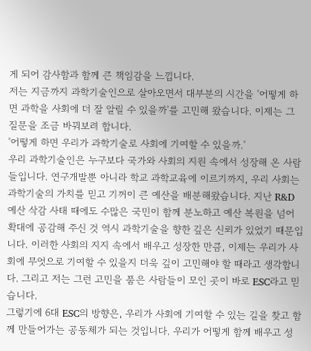게 되어 감사함과 함께 큰 책임감을 느낍니다.
저는 지금까지 과학기술인으로 살아오면서 대부분의 시간을 '어떻게 하면 과학을 사회에 더 잘 알릴 수 있을까'를 고민해 왔습니다. 이제는 그 질문을 조금 바꿔보려 합니다.
'어떻게 하면 우리가 과학기술로 사회에 기여할 수 있을까.'
우리 과학기술인은 누구보다 국가와 사회의 지원 속에서 성장해 온 사람들입니다. 연구개발뿐 아니라 학교 과학교육에 이르기까지, 우리 사회는 과학기술의 가치를 믿고 기꺼이 큰 예산을 배분해왔습니다. 지난 R&D 예산 삭감 사태 때에도 수많은 국민이 함께 분노하고 예산 복원을 넘어 확대에 공감해 주신 것 역시 과학기술을 향한 깊은 신뢰가 있었기 때문입니다. 이러한 사회의 지지 속에서 배우고 성장한 만큼, 이제는 우리가 사회에 무엇으로 기여할 수 있을지 더욱 깊이 고민해야 할 때라고 생각합니다. 그리고 저는 그런 고민을 품은 사람들이 모인 곳이 바로 ESC라고 믿습니다.
그렇기에 6대 ESC의 방향은, 우리가 사회에 기여할 수 있는 길을 찾고 함께 만들어가는 공동체가 되는 것입니다. 우리가 어떻게 함께 배우고 성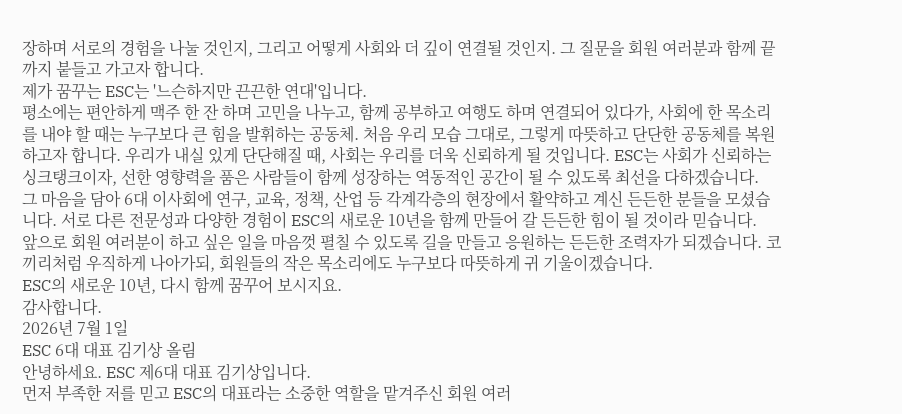장하며 서로의 경험을 나눌 것인지, 그리고 어떻게 사회와 더 깊이 연결될 것인지. 그 질문을 회원 여러분과 함께 끝까지 붙들고 가고자 합니다.
제가 꿈꾸는 ESC는 '느슨하지만 끈끈한 연대'입니다.
평소에는 편안하게 맥주 한 잔 하며 고민을 나누고, 함께 공부하고 여행도 하며 연결되어 있다가, 사회에 한 목소리를 내야 할 때는 누구보다 큰 힘을 발휘하는 공동체. 처음 우리 모습 그대로, 그렇게 따뜻하고 단단한 공동체를 복원하고자 합니다. 우리가 내실 있게 단단해질 때, 사회는 우리를 더욱 신뢰하게 될 것입니다. ESC는 사회가 신뢰하는 싱크탱크이자, 선한 영향력을 품은 사람들이 함께 성장하는 역동적인 공간이 될 수 있도록 최선을 다하겠습니다.
그 마음을 담아 6대 이사회에 연구, 교육, 정책, 산업 등 각계각층의 현장에서 활약하고 계신 든든한 분들을 모셨습니다. 서로 다른 전문성과 다양한 경험이 ESC의 새로운 10년을 함께 만들어 갈 든든한 힘이 될 것이라 믿습니다.
앞으로 회원 여러분이 하고 싶은 일을 마음껏 펼칠 수 있도록 길을 만들고 응원하는 든든한 조력자가 되겠습니다. 코끼리처럼 우직하게 나아가되, 회원들의 작은 목소리에도 누구보다 따뜻하게 귀 기울이겠습니다.
ESC의 새로운 10년, 다시 함께 꿈꾸어 보시지요.
감사합니다.
2026년 7월 1일
ESC 6대 대표 김기상 올림
안녕하세요. ESC 제6대 대표 김기상입니다.
먼저 부족한 저를 믿고 ESC의 대표라는 소중한 역할을 맡겨주신 회원 여러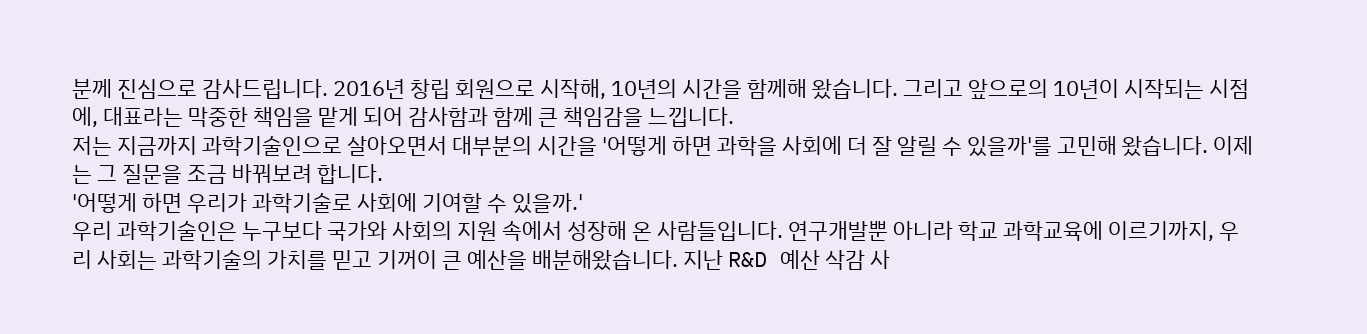분께 진심으로 감사드립니다. 2016년 창립 회원으로 시작해, 10년의 시간을 함께해 왔습니다. 그리고 앞으로의 10년이 시작되는 시점에, 대표라는 막중한 책임을 맡게 되어 감사함과 함께 큰 책임감을 느낍니다.
저는 지금까지 과학기술인으로 살아오면서 대부분의 시간을 '어떻게 하면 과학을 사회에 더 잘 알릴 수 있을까'를 고민해 왔습니다. 이제는 그 질문을 조금 바꿔보려 합니다.
'어떻게 하면 우리가 과학기술로 사회에 기여할 수 있을까.'
우리 과학기술인은 누구보다 국가와 사회의 지원 속에서 성장해 온 사람들입니다. 연구개발뿐 아니라 학교 과학교육에 이르기까지, 우리 사회는 과학기술의 가치를 믿고 기꺼이 큰 예산을 배분해왔습니다. 지난 R&D 예산 삭감 사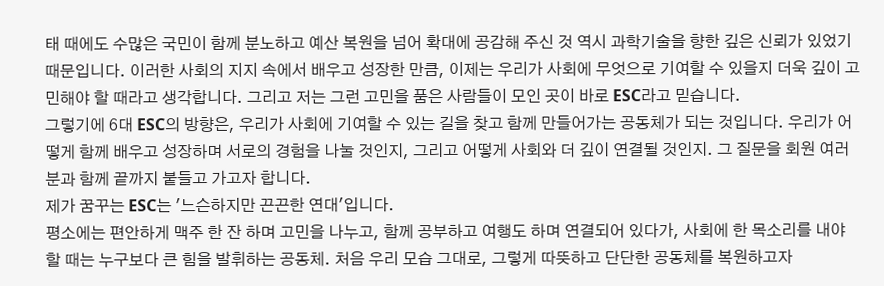태 때에도 수많은 국민이 함께 분노하고 예산 복원을 넘어 확대에 공감해 주신 것 역시 과학기술을 향한 깊은 신뢰가 있었기 때문입니다. 이러한 사회의 지지 속에서 배우고 성장한 만큼, 이제는 우리가 사회에 무엇으로 기여할 수 있을지 더욱 깊이 고민해야 할 때라고 생각합니다. 그리고 저는 그런 고민을 품은 사람들이 모인 곳이 바로 ESC라고 믿습니다.
그렇기에 6대 ESC의 방향은, 우리가 사회에 기여할 수 있는 길을 찾고 함께 만들어가는 공동체가 되는 것입니다. 우리가 어떻게 함께 배우고 성장하며 서로의 경험을 나눌 것인지, 그리고 어떻게 사회와 더 깊이 연결될 것인지. 그 질문을 회원 여러분과 함께 끝까지 붙들고 가고자 합니다.
제가 꿈꾸는 ESC는 '느슨하지만 끈끈한 연대'입니다.
평소에는 편안하게 맥주 한 잔 하며 고민을 나누고, 함께 공부하고 여행도 하며 연결되어 있다가, 사회에 한 목소리를 내야 할 때는 누구보다 큰 힘을 발휘하는 공동체. 처음 우리 모습 그대로, 그렇게 따뜻하고 단단한 공동체를 복원하고자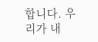합니다. 우리가 내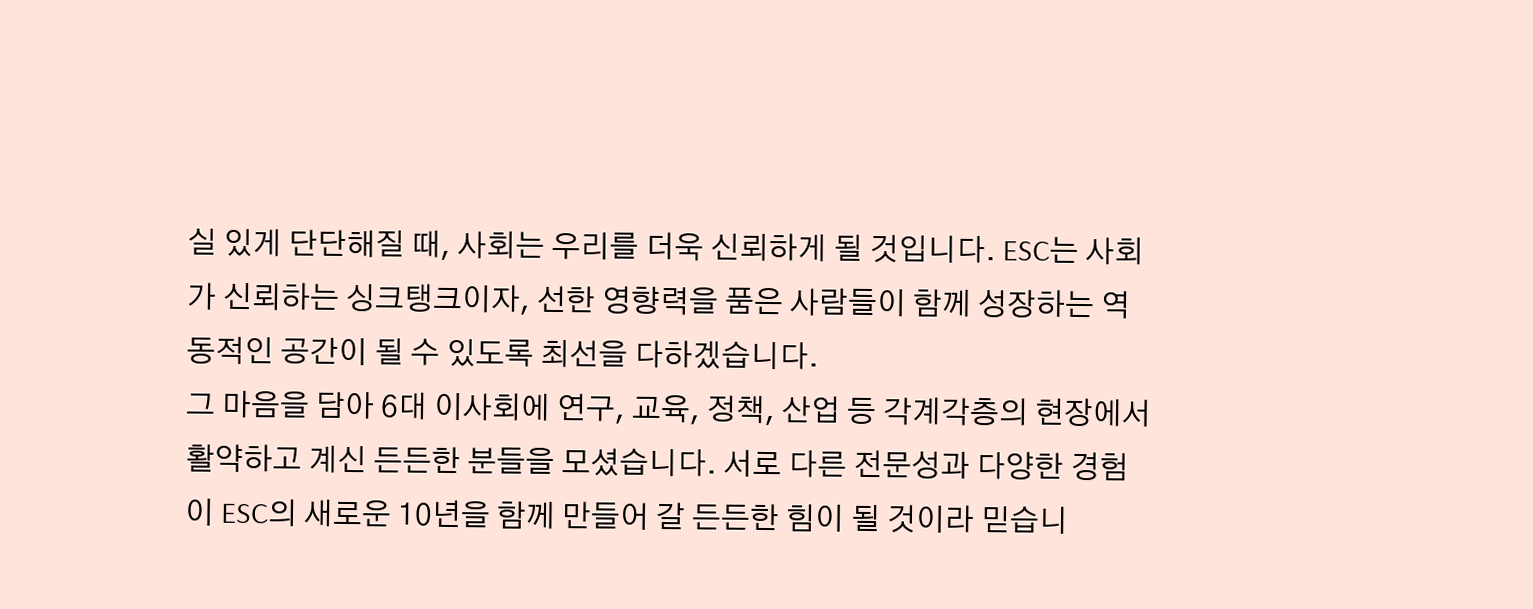실 있게 단단해질 때, 사회는 우리를 더욱 신뢰하게 될 것입니다. ESC는 사회가 신뢰하는 싱크탱크이자, 선한 영향력을 품은 사람들이 함께 성장하는 역동적인 공간이 될 수 있도록 최선을 다하겠습니다.
그 마음을 담아 6대 이사회에 연구, 교육, 정책, 산업 등 각계각층의 현장에서 활약하고 계신 든든한 분들을 모셨습니다. 서로 다른 전문성과 다양한 경험이 ESC의 새로운 10년을 함께 만들어 갈 든든한 힘이 될 것이라 믿습니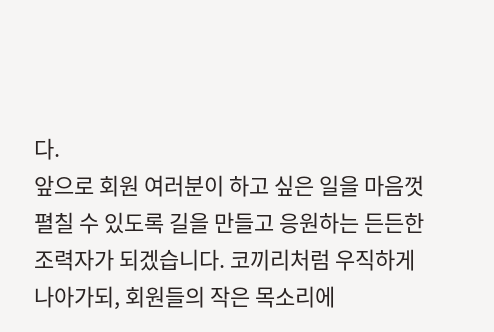다.
앞으로 회원 여러분이 하고 싶은 일을 마음껏 펼칠 수 있도록 길을 만들고 응원하는 든든한 조력자가 되겠습니다. 코끼리처럼 우직하게 나아가되, 회원들의 작은 목소리에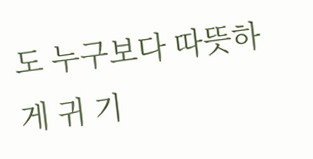도 누구보다 따뜻하게 귀 기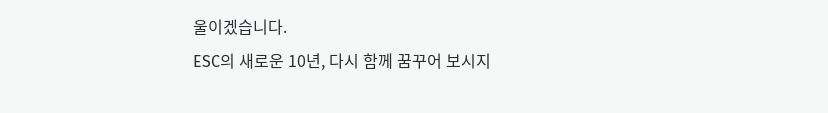울이겠습니다.
ESC의 새로운 10년, 다시 함께 꿈꾸어 보시지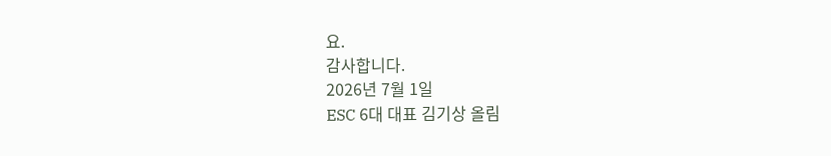요.
감사합니다.
2026년 7월 1일
ESC 6대 대표 김기상 올림